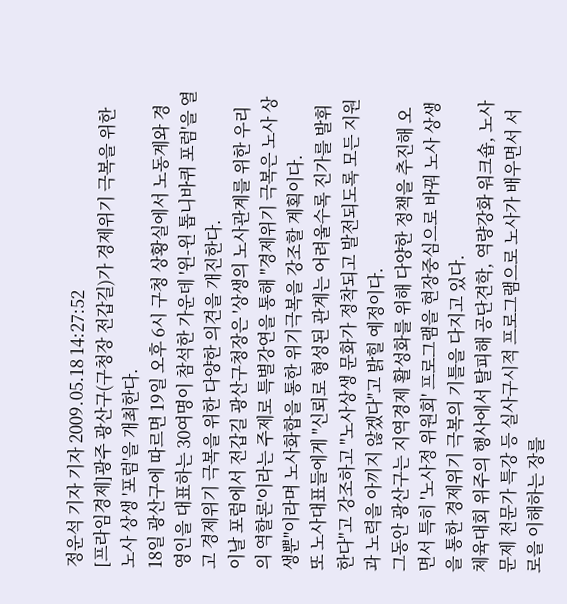정운석 기자 기자 2009.05.18 14:27:52
[프라임경제]광주 광산구(구청장 전갑길)가 경제위기 극복을 위한 노사 상생 '포럼'을 개최한다.
18일 광산구에 따르면 19일 오후 6시 구청 상황실에서 노동계와 경영인을 대표하는 30여명이 참석한 가운데 '윈-윈 톱니바퀴 포럼'을 열고 경제위기 극복을 위한 다양한 의견을 개진한다.
이날 포럼에서 전갑길 광산구청장은 '상생의 노사관계를 위한 우리의 역할론'이라는 주제로 특별강연을 통해 "경제위기 극복은 노사 상생뿐"이라며 노사화합을 통한 위기극복을 강조할 계획이다.
또 노사대표들에게 "신뢰로 형성된 관계는 어려울수록 진가를 발휘한다"고 강조하고 "노사상생 문화가 정착되고 발전되도록 모든 지원과 노력을 아끼지 않겠다"고 밝힐 예정이다.
그동안 광산구는 지역경제 활성화를 위해 다양한 정책을 추진해 오면서 특히 '노사정 위원회' 프로그램을 현장중심으로 바꿔 노사 상생을 통한 경제위기 극복의 기틀을 다지고 있다.
체육대회 위주의 행사에서 탈피해 공단견학, 역량강화 워크숍, 노사문제 전문가 특강 등 실사구시적 프로그램으로 노사가 배우면서 서로을 이해하는 장를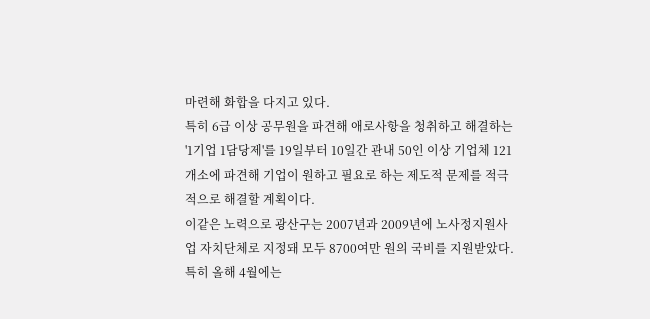마련해 화합을 다지고 있다.
특히 6급 이상 공무원을 파견해 애로사항을 청취하고 해결하는 '1기업 1담당제'를 19일부터 10일간 관내 50인 이상 기업체 121개소에 파견해 기업이 원하고 필요로 하는 제도적 문제를 적극적으로 해결할 계획이다.
이같은 노력으로 광산구는 2007년과 2009년에 노사정지원사업 자치단체로 지정돼 모두 8700여만 원의 국비를 지원받았다. 특히 올해 4월에는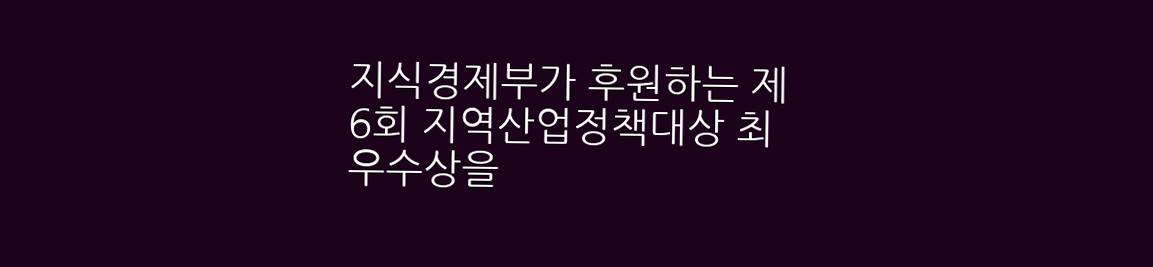지식경제부가 후원하는 제6회 지역산업정책대상 최우수상을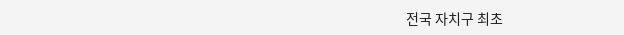전국 자치구 최초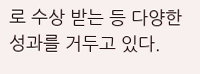로 수상 받는 등 다양한 성과를 거두고 있다.